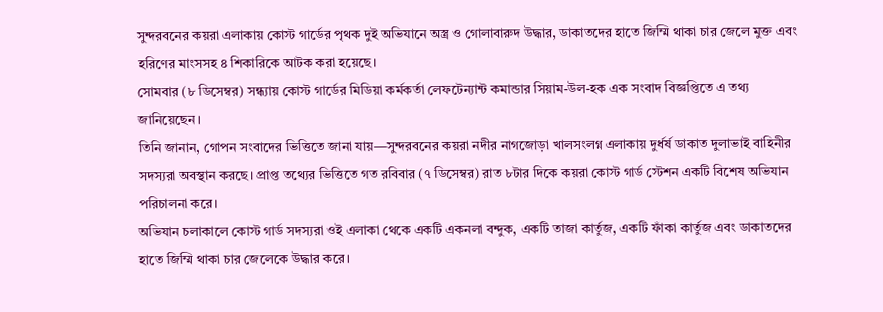সুন্দরবনের কয়রা এলাকায় কোস্ট গার্ডের পৃথক দুই অভিযানে অস্ত্র ও গোলাবারুদ উদ্ধার, ডাকাতদের হাতে জিম্মি থাকা চার জেলে মুক্ত এবং হরিণের মাংসসহ ৪ শিকারিকে আটক করা হয়েছে।
সোমবার (৮ ডিসেম্বর) সন্ধ্যায় কোস্ট গার্ডের মিডিয়া কর্মকর্তা লেফটেন্যান্ট কমান্ডার সিয়াম-উল-হক এক সংবাদ বিজ্ঞপ্তিতে এ তথ্য জানিয়েছেন।
তিনি জানান, গোপন সংবাদের ভিত্তিতে জানা যায়—সুন্দরবনের কয়রা নদীর নাগজোড়া খালসংলগ্ন এলাকায় দুর্ধর্ষ ডাকাত দুলাভাই বাহিনীর সদস্যরা অবস্থান করছে। প্রাপ্ত তথ্যের ভিত্তিতে গত রবিবার (৭ ডিসেম্বর) রাত ৮টার দিকে কয়রা কোস্ট গার্ড স্টেশন একটি বিশেষ অভিযান পরিচালনা করে।
অভিযান চলাকালে কোস্ট গার্ড সদস্যরা ওই এলাকা থেকে একটি একনলা বন্দুক, একটি তাজা কার্তুজ, একটি ফাঁকা কার্তুজ এবং ডাকাতদের হাতে জিম্মি থাকা চার জেলেকে উদ্ধার করে।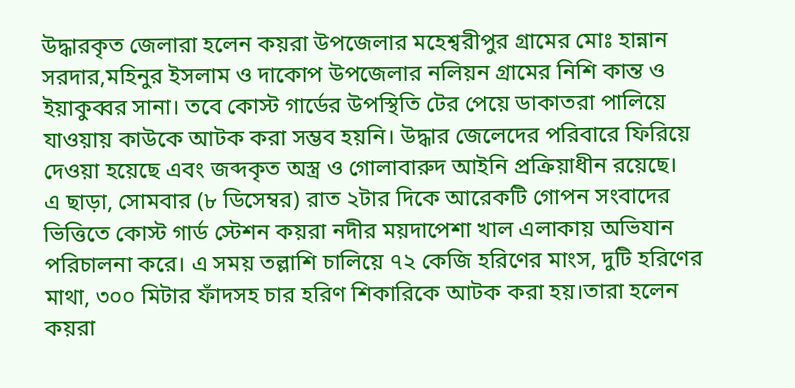উদ্ধারকৃত জেলারা হলেন কয়রা উপজেলার মহেশ্বরীপুর গ্রামের মোঃ হান্নান সরদার,মহিনুর ইসলাম ও দাকোপ উপজেলার নলিয়ন গ্রামের নিশি কান্ত ও ইয়াকুব্বর সানা। তবে কোস্ট গার্ডের উপস্থিতি টের পেয়ে ডাকাতরা পালিয়ে যাওয়ায় কাউকে আটক করা সম্ভব হয়নি। উদ্ধার জেলেদের পরিবারে ফিরিয়ে দেওয়া হয়েছে এবং জব্দকৃত অস্ত্র ও গোলাবারুদ আইনি প্রক্রিয়াধীন রয়েছে।
এ ছাড়া, সোমবার (৮ ডিসেম্বর) রাত ২টার দিকে আরেকটি গোপন সংবাদের ভিত্তিতে কোস্ট গার্ড স্টেশন কয়রা নদীর ময়দাপেশা খাল এলাকায় অভিযান পরিচালনা করে। এ সময় তল্লাশি চালিয়ে ৭২ কেজি হরিণের মাংস, দুটি হরিণের মাথা, ৩০০ মিটার ফাঁদসহ চার হরিণ শিকারিকে আটক করা হয়।তারা হলেন কয়রা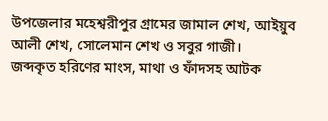উপজেলার মহেশ্বরীপুর গ্রামের জামাল শেখ, আইয়ুব আলী শেখ, সোলেমান শেখ ও সবুর গাজী।
জব্দকৃত হরিণের মাংস, মাথা ও ফাঁদসহ আটক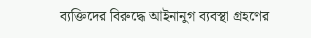ব্যক্তিদের বিরুদ্ধে আইনানুগ ব্যবস্থা গ্রহণের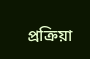প্রক্রিয়া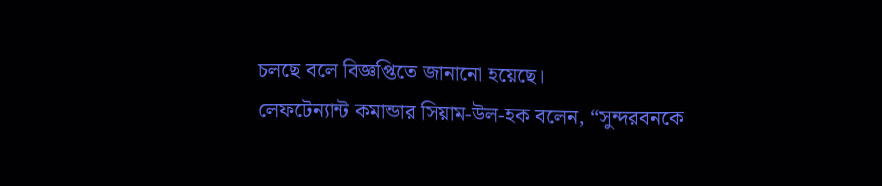চলছে বলে বিজ্ঞপ্তিতে জানানো হয়েছে।
লেফটেন্যান্ট কমান্ডার সিয়াম-উল-হক বলেন, “সুন্দরবনকে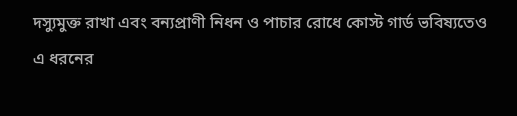দস্যুমুক্ত রাখা এবং বন্যপ্রাণী নিধন ও পাচার রোধে কোস্ট গার্ড ভবিষ্যতেও এ ধরনের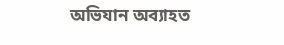অভিযান অব্যাহত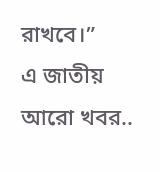রাখবে।”
এ জাতীয় আরো খবর..